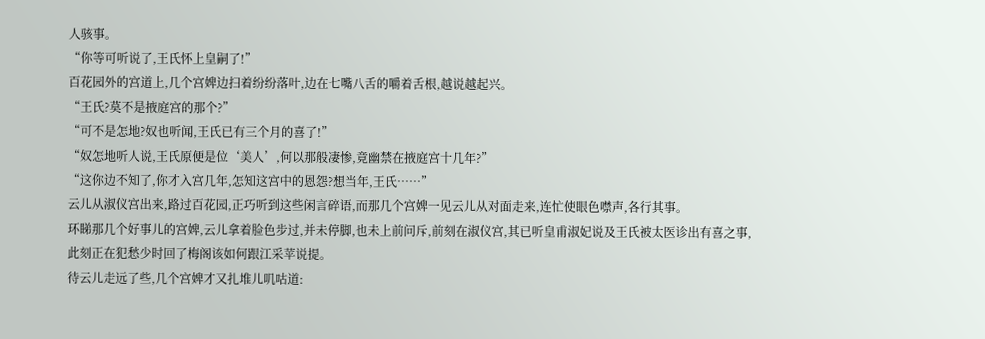人骇事。
“你等可听说了,王氏怀上皇嗣了!”
百花园外的宫道上,几个宫婢边扫着纷纷落叶,边在七嘴八舌的嚼着舌根,越说越起兴。
“王氏?莫不是掖庭宫的那个?”
“可不是怎地?奴也听闻,王氏已有三个月的喜了!”
“奴怎地听人说,王氏原便是位‘美人’,何以那般凄惨,竟幽禁在掖庭宫十几年?”
“这你边不知了,你才入宫几年,怎知这宫中的恩怨?想当年,王氏……”
云儿从淑仪宫出来,路过百花园,正巧听到这些闲言碎语,而那几个宫婢一见云儿从对面走来,连忙使眼色噤声,各行其事。
环睇那几个好事儿的宫婢,云儿拿着脸色步过,并未停脚,也未上前问斥,前刻在淑仪宫,其已听皇甫淑妃说及王氏被太医诊出有喜之事,此刻正在犯愁少时回了梅阁该如何跟江采苹说提。
待云儿走远了些,几个宫婢才又扎堆儿叽咕道: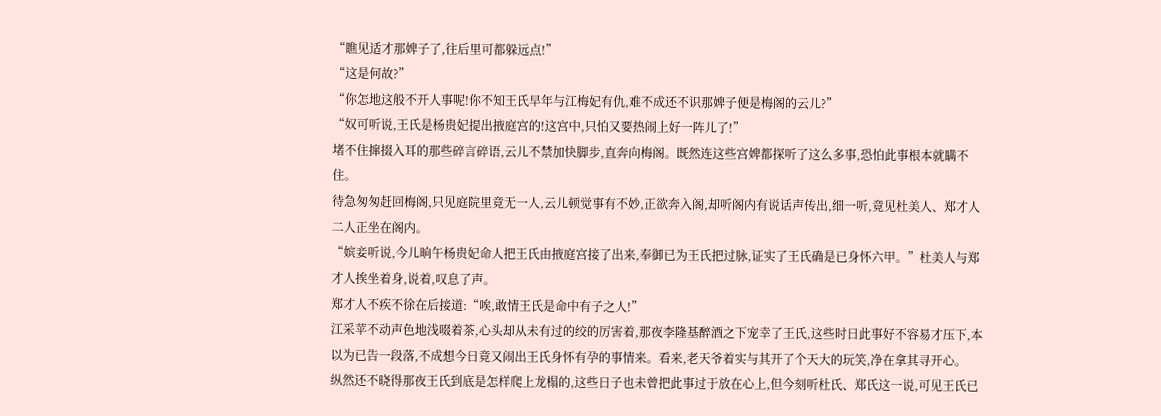“瞧见适才那婢子了,往后里可都躲远点!”
“这是何故?”
“你怎地这般不开人事呢!你不知王氏早年与江梅妃有仇,难不成还不识那婢子便是梅阁的云儿?”
“奴可听说,王氏是杨贵妃提出掖庭宫的!这宫中,只怕又要热闹上好一阵儿了!”
堵不住撺掇入耳的那些碎言碎语,云儿不禁加快脚步,直奔向梅阁。既然连这些宫婢都探听了这么多事,恐怕此事根本就瞒不住。
待急匆匆赶回梅阁,只见庭院里竟无一人,云儿顿觉事有不妙,正欲奔入阁,却听阁内有说话声传出,细一听,竟见杜美人、郑才人二人正坐在阁内。
“嫔妾听说,今儿晌午杨贵妃命人把王氏由掖庭宫接了出来,奉御已为王氏把过脉,证实了王氏确是已身怀六甲。”杜美人与郑才人挨坐着身,说着,叹息了声。
郑才人不疾不徐在后接道:“唉,敢情王氏是命中有子之人!”
江采苹不动声色地浅啜着茶,心头却从未有过的绞的厉害着,那夜李隆基醉酒之下宠幸了王氏,这些时日此事好不容易才压下,本以为已告一段落,不成想今日竟又闹出王氏身怀有孕的事情来。看来,老天爷着实与其开了个天大的玩笑,净在拿其寻开心。
纵然还不晓得那夜王氏到底是怎样爬上龙榻的,这些日子也未曾把此事过于放在心上,但今刻听杜氏、郑氏这一说,可见王氏已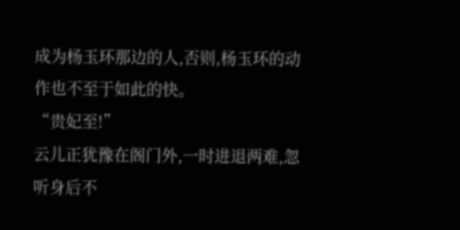成为杨玉环那边的人,否则,杨玉环的动作也不至于如此的快。
“贵妃至!”
云儿正犹豫在阁门外,一时进退两难,忽听身后不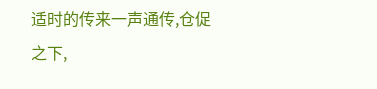适时的传来一声通传,仓促之下,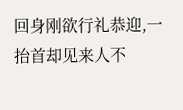回身刚欲行礼恭迎,一抬首却见来人不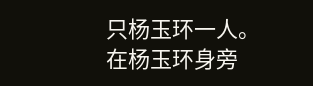只杨玉环一人。
在杨玉环身旁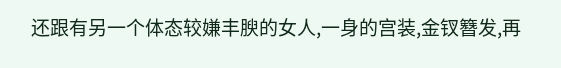还跟有另一个体态较嫌丰腴的女人,一身的宫装,金钗簪发,再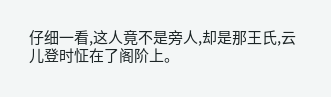仔细一看,这人竟不是旁人,却是那王氏,云儿登时怔在了阁阶上。